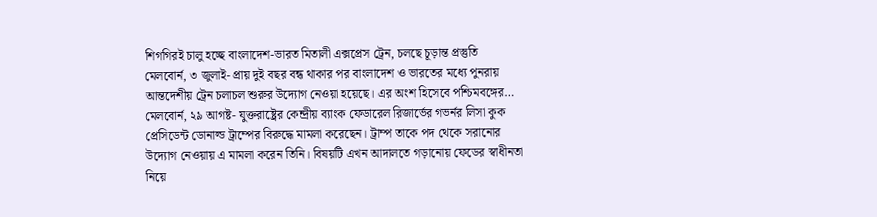শিগগিরই চালু হচ্ছে বাংলাদেশ-ভারত মিতালী এক্সপ্রেস ট্রেন, চলছে চূড়ান্ত প্রস্তুতি
মেলবোর্ন, ৩ জুলাই- প্রায় দুই বছর বন্ধ থাকার পর বাংলাদেশ ও ভারতের মধ্যে পুনরায় আন্তদেশীয় ট্রেন চলাচল শুরুর উদ্যোগ নেওয়া হয়েছে। এর অংশ হিসেবে পশ্চিমবঙ্গের…
মেলবোর্ন, ২৯ আগষ্ট- যুক্তরাষ্ট্রের কেন্দ্রীয় ব্যাংক ফেডারেল রিজার্ভের গভর্নর লিসা কুক প্রেসিডেন্ট ডোনাল্ড ট্রাম্পের বিরুদ্ধে মামলা করেছেন। ট্রাম্প তাকে পদ থেকে সরানোর উদ্যোগ নেওয়ায় এ মামলা করেন তিনি। বিষয়টি এখন আদালতে গড়ানোয় ফেডের স্বাধীনতা নিয়ে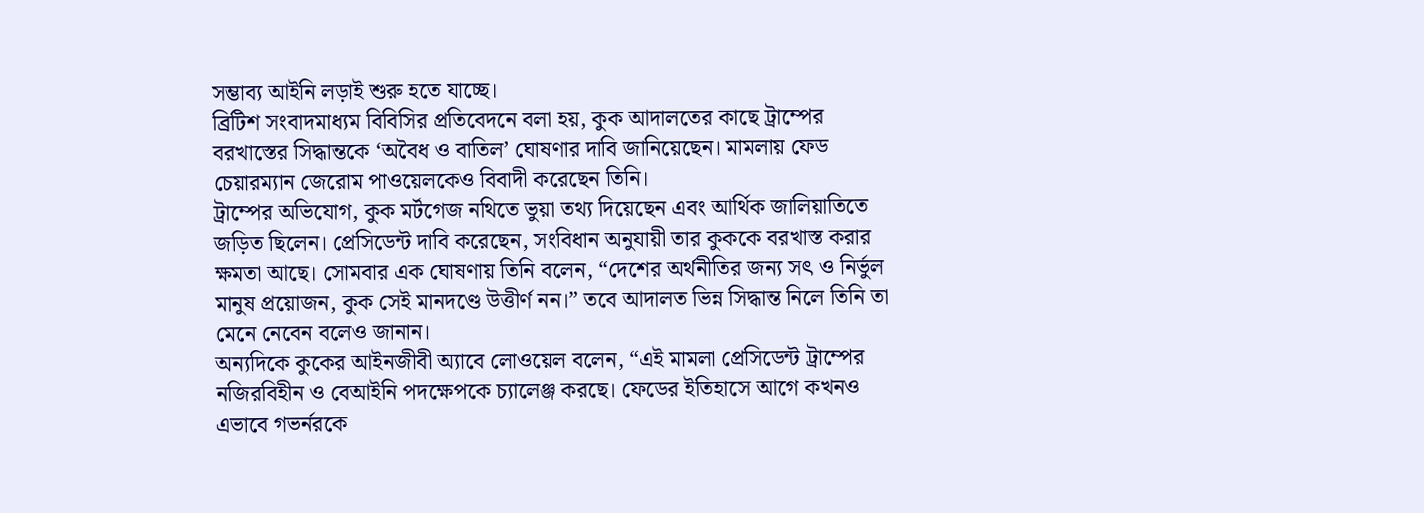সম্ভাব্য আইনি লড়াই শুরু হতে যাচ্ছে।
ব্রিটিশ সংবাদমাধ্যম বিবিসির প্রতিবেদনে বলা হয়, কুক আদালতের কাছে ট্রাম্পের বরখাস্তের সিদ্ধান্তকে ‘অবৈধ ও বাতিল’ ঘোষণার দাবি জানিয়েছেন। মামলায় ফেড চেয়ারম্যান জেরোম পাওয়েলকেও বিবাদী করেছেন তিনি।
ট্রাম্পের অভিযোগ, কুক মর্টগেজ নথিতে ভুয়া তথ্য দিয়েছেন এবং আর্থিক জালিয়াতিতে জড়িত ছিলেন। প্রেসিডেন্ট দাবি করেছেন, সংবিধান অনুযায়ী তার কুককে বরখাস্ত করার ক্ষমতা আছে। সোমবার এক ঘোষণায় তিনি বলেন, “দেশের অর্থনীতির জন্য সৎ ও নির্ভুল মানুষ প্রয়োজন, কুক সেই মানদণ্ডে উত্তীর্ণ নন।” তবে আদালত ভিন্ন সিদ্ধান্ত নিলে তিনি তা মেনে নেবেন বলেও জানান।
অন্যদিকে কুকের আইনজীবী অ্যাবে লোওয়েল বলেন, “এই মামলা প্রেসিডেন্ট ট্রাম্পের নজিরবিহীন ও বেআইনি পদক্ষেপকে চ্যালেঞ্জ করছে। ফেডের ইতিহাসে আগে কখনও এভাবে গভর্নরকে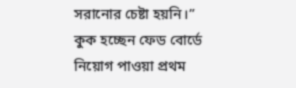সরানোর চেষ্টা হয়নি।”
কুক হচ্ছেন ফেড বোর্ডে নিয়োগ পাওয়া প্রথম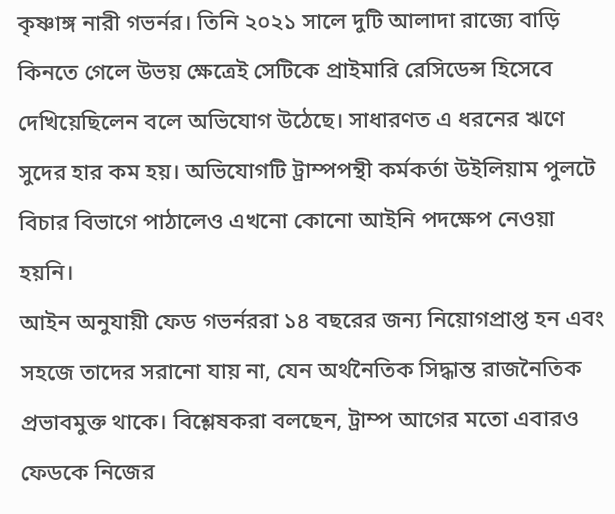কৃষ্ণাঙ্গ নারী গভর্নর। তিনি ২০২১ সালে দুটি আলাদা রাজ্যে বাড়ি কিনতে গেলে উভয় ক্ষেত্রেই সেটিকে প্রাইমারি রেসিডেন্স হিসেবে দেখিয়েছিলেন বলে অভিযোগ উঠেছে। সাধারণত এ ধরনের ঋণে সুদের হার কম হয়। অভিযোগটি ট্রাম্পপন্থী কর্মকর্তা উইলিয়াম পুলটে বিচার বিভাগে পাঠালেও এখনো কোনো আইনি পদক্ষেপ নেওয়া হয়নি।
আইন অনুযায়ী ফেড গভর্নররা ১৪ বছরের জন্য নিয়োগপ্রাপ্ত হন এবং সহজে তাদের সরানো যায় না, যেন অর্থনৈতিক সিদ্ধান্ত রাজনৈতিক প্রভাবমুক্ত থাকে। বিশ্লেষকরা বলছেন, ট্রাম্প আগের মতো এবারও ফেডকে নিজের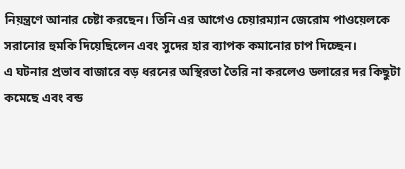নিয়ন্ত্রণে আনার চেষ্টা করছেন। তিনি এর আগেও চেয়ারম্যান জেরোম পাওয়েলকে সরানোর হুমকি দিয়েছিলেন এবং সুদের হার ব্যাপক কমানোর চাপ দিচ্ছেন।
এ ঘটনার প্রভাব বাজারে বড় ধরনের অস্থিরতা তৈরি না করলেও ডলারের দর কিছুটা কমেছে এবং বন্ড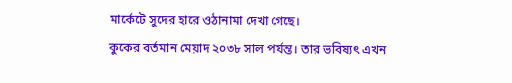মার্কেটে সুদের হারে ওঠানামা দেখা গেছে।
কুকের বর্তমান মেয়াদ ২০৩৮ সাল পর্যন্ত। তার ভবিষ্যৎ এখন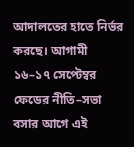আদালতের হাতে নির্ভর করছে। আগামী ১৬–১৭ সেপ্টেম্বর ফেডের নীতি–সভা বসার আগে এই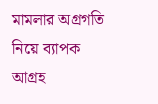মামলার অগ্রগতি নিয়ে ব্যাপক আগ্রহ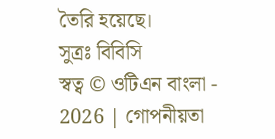তৈরি হয়েছে।
সুত্রঃ বিবিসি
স্বত্ব © ওটিএন বাংলা - 2026 | গোপনীয়তা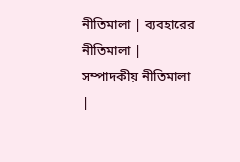নীতিমালা | ব্যবহারের নীতিমালা | সম্পাদকীয় নীতিমালা |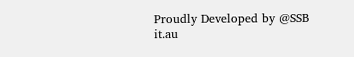Proudly Developed by @SSB it.au